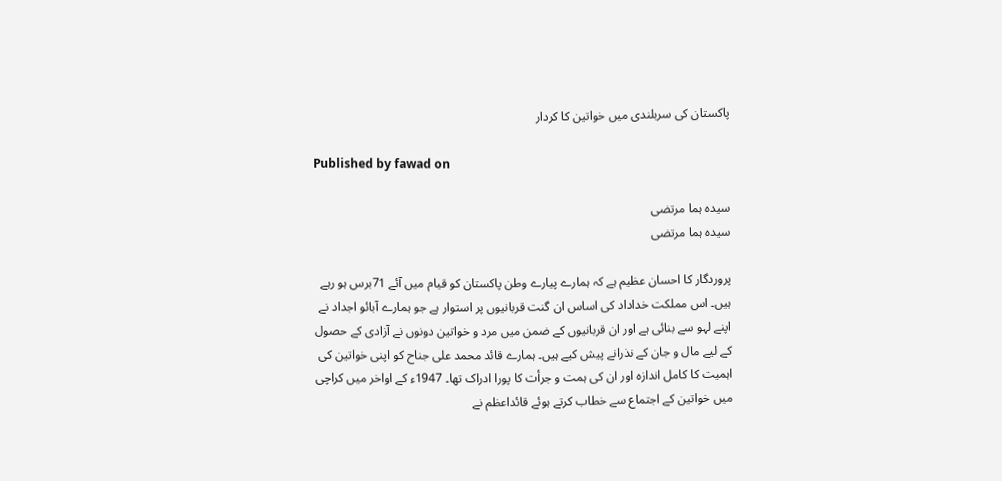پاکستان کی سربلندی میں خواتین کا کردار

Published by fawad on

سیدہ ہما مرتضی
سیدہ ہما مرتضی

پروردگار کا احسان عظیم ہے کہ ہمارے پیارے وطن پاکستان کو قیام میں آئے 71برس ہو رہے ہیں۔ اس مملکت خداداد کی اساس ان گنت قربانیوں پر استوار ہے جو ہمارے آبائو اجداد نے اپنے لہو سے بنائی ہے اور ان قربانیوں کے ضمن میں مرد و خواتین دونوں نے آزادی کے حصول کے لیے مال و جان کے نذرانے پیش کیے ہیں۔ ہمارے قائد محمد علی جناح کو اپنی خواتین کی اہمیت کا کامل اندازہ اور ان کی ہمت و جرأت کا پورا ادراک تھا۔ 1947ء کے اواخر میں کراچی میں خواتین کے اجتماع سے خطاب کرتے ہوئے قائداعظم نے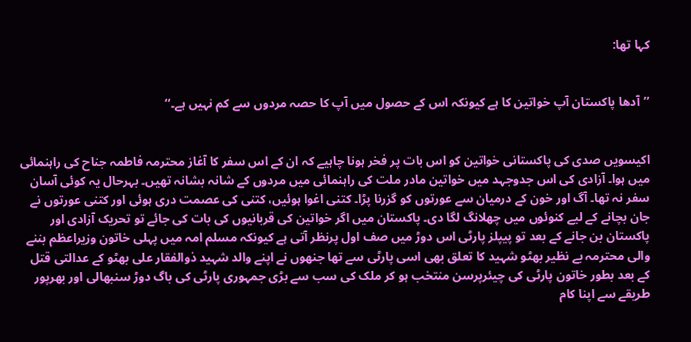کہا تھا:


’’آدھا پاکستان آپ خواتین کا ہے کیونکہ اس کے حصول میں آپ کا حصہ مردوں سے کم نہیں ہے۔‘‘


اکیسویں صدی کی پاکستانی خواتین کو اس بات پر فخر ہونا چاہیے کہ ان کے اس سفر کا آغاز محترمہ فاطمہ جناح کی راہنمائی میں ہوا۔ آزادی کی اس جدوجہد میں خواتین مادر ملت کی راہنمائی میں مردوں کے شانہ بشانہ تھیں۔ بہرحال یہ کوئی آسان سفر نہ تھا۔ آگ اور خون کے درمیان سے عورتوں کو گزرنا پڑا۔ کتنی اغوا ہوئیں، کتنی کی عصمت دری ہوئی اور کتنی عورتوں نے جان بچانے کے لیے کنوئوں میں چھلانگ لگا دی۔ پاکستان میں اگر خواتین کی قربانیوں کی بات کی جائے تو تحریک آزادی اور پاکستان بن جانے کے بعد تو پیپلز پارٹی اس دوڑ میں صف اول پرنظر آتی ہے کیونکہ مسلم امہ میں پہلی خاتون وزیراعظم بننے والی محترمہ بے نظیر بھٹو شہید کا تعلق بھی اسی پارٹی سے تھا جنھوں نے اپنے والد شہید ذوالفقار علی بھٹو کے عدالتی قتل کے بعد بطور خاتون پارٹی کی چیئرپرسن منتخب ہو کر ملک کی سب سے بڑی جمہوری پارٹی کی باگ دوڑ سنبھالی اور بھرپور طریقے سے اپنا کام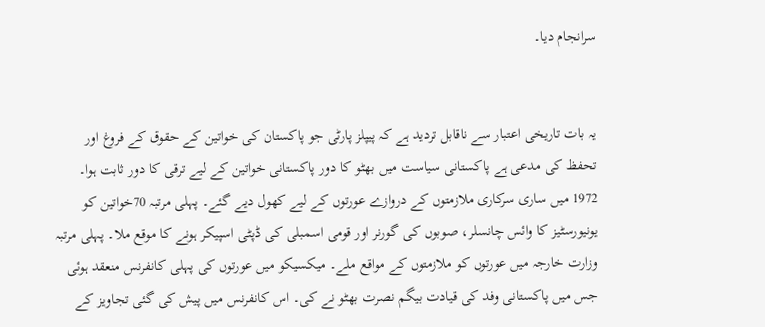سرانجام دیا۔


یہ بات تاریخی اعتبار سے ناقابل تردید ہے کہ پیپلز پارٹی جو پاکستان کی خواتین کے حقوق کے فروغ اور تحفظ کی مدعی ہے پاکستانی سیاست میں بھٹو کا دور پاکستانی خواتین کے لیے ترقی کا دور ثابت ہوا۔ 1972 میں ساری سرکاری ملازمتوں کے دروازے عورتوں کے لیے کھول دیے گئے۔ پہلی مرتبہ 70خواتین کو یونیورسٹیز کا وائس چانسلر، صوبوں کی گورنر اور قومی اسمبلی کی ڈپٹی اسپیکر ہونے کا موقع ملا۔ پہلی مرتبہ وزارت خارجہ میں عورتوں کو ملازمتوں کے مواقع ملے۔ میکسیکو میں عورتوں کی پہلی کانفرنس منعقد ہوئی جس میں پاکستانی وفد کی قیادت بیگم نصرت بھٹو نے کی۔ اس کانفرنس میں پیش کی گئی تجاویز کے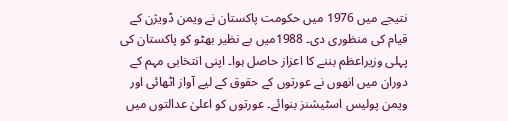نتیجے میں 1976 میں حکومت پاکستان نے ویمن ڈویژن کے قیام کی منظوری دی۔ 1988میں بے نظیر بھٹو کو پاکستان کی پہلی وزیراعظم بننے کا اعزاز حاصل ہوا۔ اپنی انتخابی مہم کے دوران میں انھوں نے عورتوں کے حقوق کے لیے آواز اٹھائی اور ویمن پولیس اسٹیشنز بنوائے۔ عورتوں کو اعلیٰ عدالتوں میں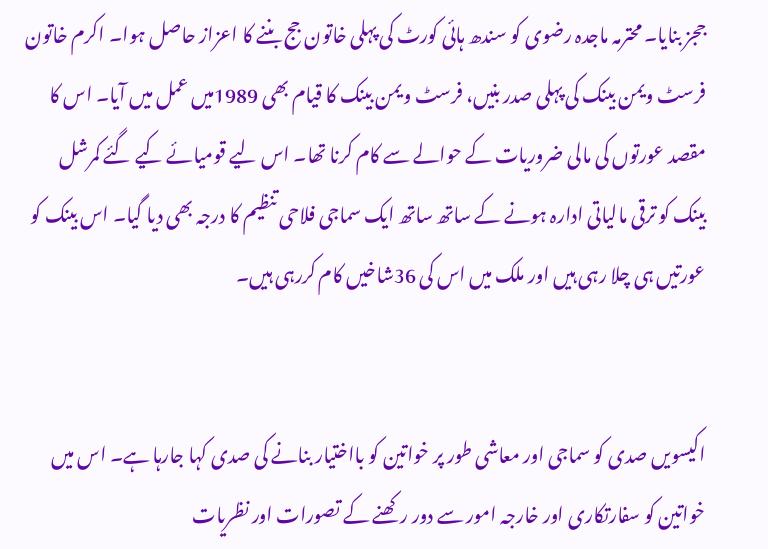ججز بنایا۔ محترمہ ماجدہ رضوی کو سندھ ہائی کورٹ کی پہلی خاتون جج بننے کا اعزاز حاصل ہوا۔ اکرم خاتون فرسٹ ویمن بینک کی پہلی صدر بنیں، فرسٹ ویمن بینک کا قیام بھی 1989میں عمل میں آیا۔ اس کا مقصد عورتوں کی مالی ضروریات کے حوالے سے کام کرنا تھا۔ اس لیے قومیائے کیے گئے کمرشل بینک کو ترقی مالیاتی ادارہ ہونے کے ساتھ ساتھ ایک سماجی فلاحی تنظیم کا درجہ بھی دیا گیا۔ اس بینک کو عورتیں ہی چلا رہی ہیں اور ملک میں اس کی 36شاخیں کام کررہی ہیں۔


اکیسویں صدی کو سماجی اور معاشی طور پر خواتین کو بااختیار بنانے کی صدی کہا جارہا ہے۔ اس میں خواتین کو سفارتکاری اور خارجہ امور سے دور رکھنے کے تصورات اور نظریات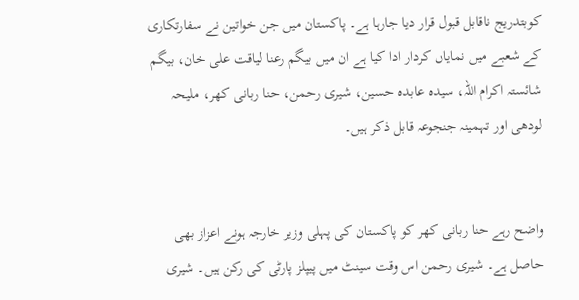کوبتدریج ناقابل قبول قرار دیا جارہا ہے۔ پاکستان میں جن خواتین نے سفارتکاری کے شعبے میں نمایاں کردار ادا کیا ہے ان میں بیگم رعنا لیاقت علی خان، بیگم شائستہ اکرام اللہ، سیدہ عابدہ حسین، شیری رحمن، حنا ربانی کھر، ملیحہ لودھی اور تہمینہ جنجوعہ قابل ذکر ہیں۔


واضح رہے حنا ربانی کھر کو پاکستان کی پہلی وزیر خارجہ ہونے اعزاز بھی حاصل ہے۔ شیری رحمن اس وقت سینٹ میں پیپلز پارٹی کی رکن ہیں۔ شیری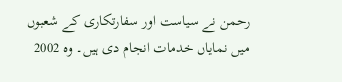رحمن نے سیاست اور سفارتکاری کے شعبوں میں نمایاں خدمات انجام دی ہیں۔ وہ 2002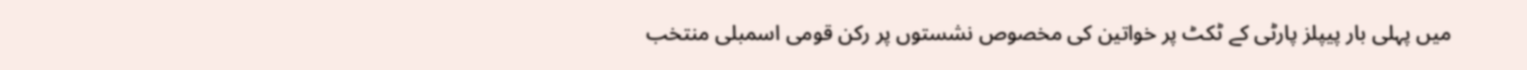میں پہلی بار پیپلز پارٹی کے ٹکٹ پر خواتین کی مخصوص نشستوں پر رکن قومی اسمبلی منتخب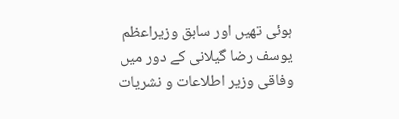ہوئی تھیں اور سابق وزیراعظم یوسف رضا گیلانی کے دور میں وفاقی وزیر اطلاعات و نشریات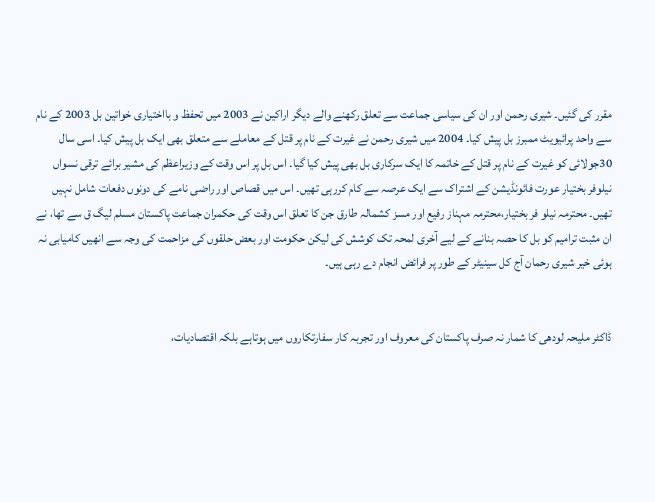مقرر کی گئیں۔ شیری رحمن اور ان کی سیاسی جماعت سے تعلق رکھنے والے دیگر اراکین نے 2003 میں تحفظ و بااختیاری خواتین بل 2003 کے نام سے واحد پرائیویٹ ممبرز بل پیش کیا۔ 2004 میں شیری رحمن نے غیرت کے نام پر قتل کے معاملے سے متعلق بھی ایک بل پیش کیا۔ اسی سال 30جولائی کو غیرت کے نام پر قتل کے خاتمہ کا ایک سرکاری بل بھی پیش کیا گیا۔ اس بل پر اس وقت کے وزیراعظم کی مشیر برائے ترقی نسواں نیلوفر بختیار عورت فائونڈیشن کے اشتراک سے ایک عرصہ سے کام کررہی تھیں۔ اس میں قصاص اور راضی نامے کی دونوں دفعات شامل نہیں تھیں۔ محترمہ نیلو فر بختیار،محترمہ مہناز رفیع اور مسز کشمالہ طارق جن کا تعلق اس وقت کی حکمران جماعت پاکستان مسلم لیگ ق سے تھا، نے ان مثبت ترامیم کو بل کا حصہ بنانے کے لیے آخری لمحہ تک کوشش کی لیکن حکومت اور بعض حلقوں کی مزاحمت کی وجہ سے انھیں کامیابی نہ ہوئی خیر شیری رحمان آج کل سینیٹر کے طور پر فرائض انجام دے رہی ہیں۔


ڈاکٹر ملیحہ لودھی کا شمار نہ صرف پاکستان کی معروف اور تجربہ کار سفارتکاروں میں ہوتاہے بلکہ اقتصادیات،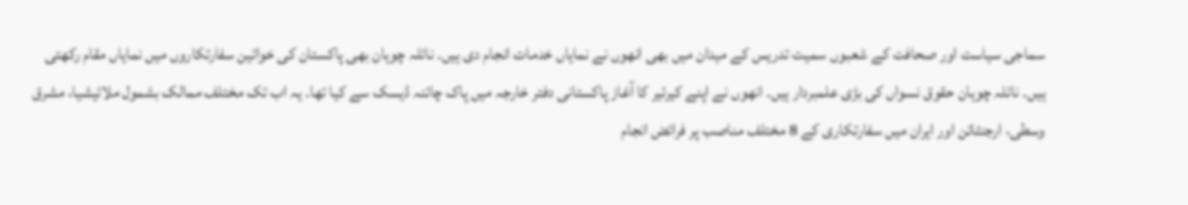سماجی سیاست اور صحافت کے شعبوں سمیت تدریس کے میدان میں بھی انھوں نے نمایاں خدمات انجام دی ہیں۔ نائلہ چوہان بھی پاکستان کی خواتین سفارتکاروں میں نمایاں مقام رکھتی ہیں۔ نائلہ چوہان حقوق نسواں کی بڑی علمبردار ہیں۔ انھوں نے اپنے کیرئیر کا آغاز پاکستانی دفتر خارجہ میں پاک چائنہ ڈیسک سے کیا تھا۔ یہ اب تک مختلف ممالک بشمول ملائیشیا، مشرق وسطی، ارجنٹائن اور ایران میں سفارتکاری کے 8 مختلف مناصب پر فرائض انجام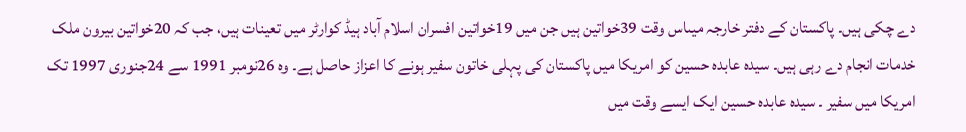دے چکی ہیں۔ پاکستان کے دفتر خارجہ میںاس وقت 39خواتین ہیں جن میں 19خواتین افسران اسلام آباد ہیڈ کوارٹر میں تعینات ہیں، جب کہ 20خواتین بیرون ملک خدمات انجام دے رہی ہیں۔ سیدہ عابدہ حسین کو امریکا میں پاکستان کی پہلی خاتون سفیر ہونے کا اعزاز حاصل ہے۔ وہ 26نومبر 1991 سے 24جنوری 1997 تک امریکا میں سفیر ۔ سیدہ عابدہ حسین ایک ایسے وقت میں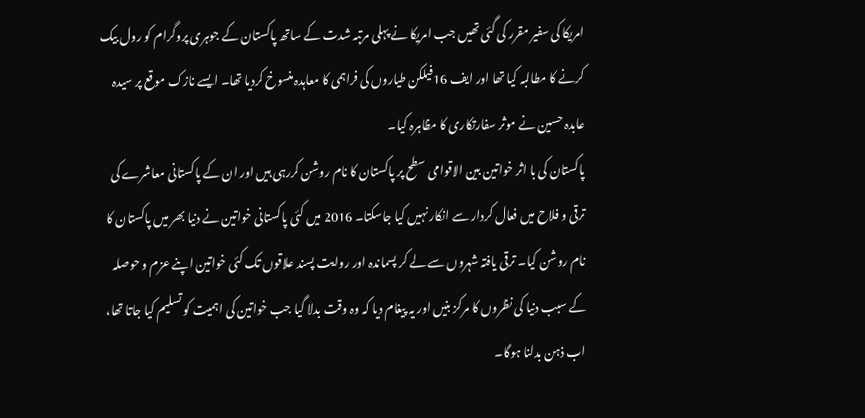امریکا کی سفیر مقرر کی گئی تھیں جب امریکا نے پہلی مرتبہ شدت کے ساتھ پاکستان کے جوہری پروگرام کو رول بیک کرنے کا مطالبہ کیا تھا اور ایف 16فیلکن طیاروں کی فراہمی کا معاہدہ منسوخ کردیا تھا۔ ایسے نازک موقع پر سیدہ عابدہ حسین نے موثر سفارتکاری کا مظاہرہ کیا۔
پاکستان کی با اثر خواتین بین الاقوامی سطح پر پاکستان کا نام روشن کررہی ہیں اور ان کے پاکستانی معاشرے کی ترقی و فلاح میں فعال کردار سے انکار نہیں کیا جاسکتا۔ 2016 میں کئی پاکستانی خواتین نے دنیا بھر میں پاکستان کا نام روشن کیا۔ ترقی یافتہ شہروں سے لے کر پسماندہ اور روایت پسند علاقوں تک کئی خواتین اپنے عزم و حوصلہ کے سبب دنیا کی نظروں کا مرکز بنیں اور یہ پیغام دیا کہ وہ وقت بدلا گیا جب خواتین کی اہمیت کو تسلیم کیا جاتا تھا، اب ذہن بدلنا ہوگا۔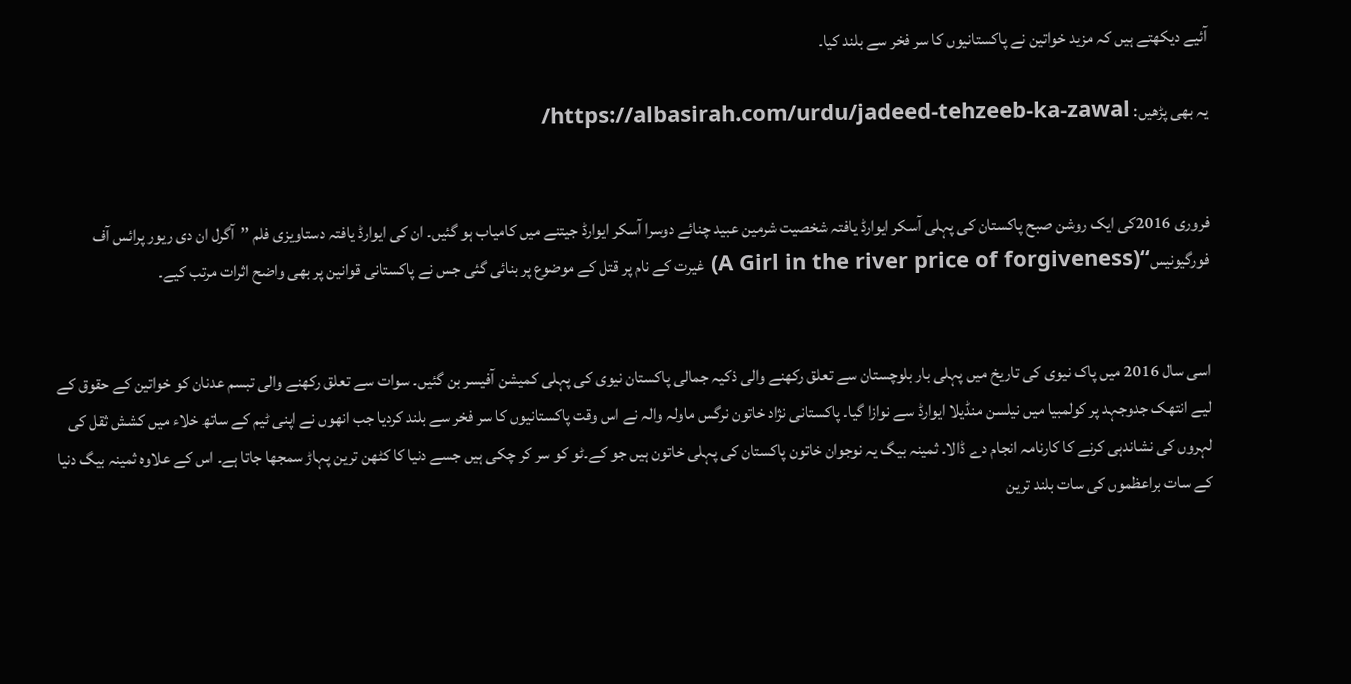آئیے دیکھتے ہیں کہ مزید خواتین نے پاکستانیوں کا سر فخر سے بلند کیا۔

یہ بھی پڑھیں: https://albasirah.com/urdu/jadeed-tehzeeb-ka-zawal/


فروری 2016کی ایک روشن صبح پاکستان کی پہلی آسکر ایوارڈ یافتہ شخصیت شرمین عبید چنائے دوسرا آسکر ایوارڈ جیتنے میں کامیاب ہو گئیں۔ ان کی ایوارڈ یافتہ دستاویزی فلم ’’آگرل ان دی ریور پرائس آف فورگیونیس‘‘(A Girl in the river price of forgiveness) غیرت کے نام پر قتل کے موضوع پر بنائی گئی جس نے پاکستانی قوانین پر بھی واضح اثرات مرتب کیے۔


اسی سال 2016 میں پاک نیوی کی تاریخ میں پہلی بار بلوچستان سے تعلق رکھنے والی ذکیہ جمالی پاکستان نیوی کی پہلی کمیشن آفیسر بن گئیں۔ سوات سے تعلق رکھنے والی تبسم عدنان کو خواتین کے حقوق کے لیے انتھک جدوجہد پر کولمبیا میں نیلسن منڈیلا ایوارڈ سے نوازا گیا۔ پاکستانی نژاد خاتون نرگس ماولہ والہ نے اس وقت پاکستانیوں کا سر فخر سے بلند کردیا جب انھوں نے اپنی ٹیم کے ساتھ خلاء میں کشش ثقل کی لہروں کی نشاندہی کرنے کا کارنامہ انجام دے ڈالا۔ ثمینہ بیگ یہ نوجوان خاتون پاکستان کی پہلی خاتون ہیں جو کے۔ٹو کو سر کر چکی ہیں جسے دنیا کا کٹھن ترین پہاڑ سمجھا جاتا ہے۔ اس کے علاوہ ثمینہ بیگ دنیا کے سات براعظموں کی سات بلند ترین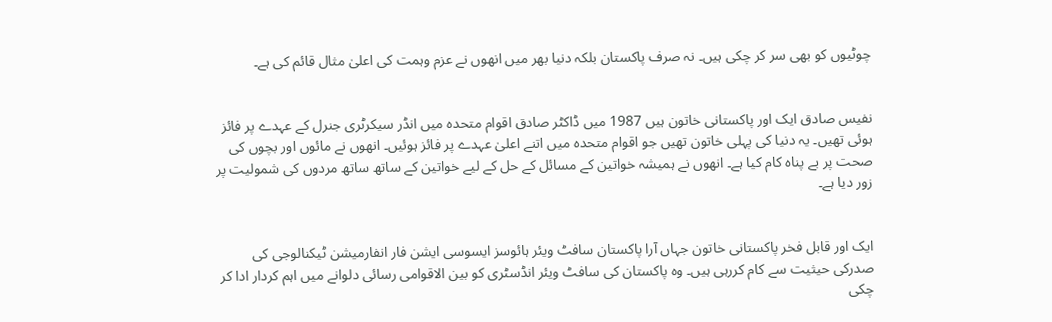چوٹیوں کو بھی سر کر چکی ہیں۔ نہ صرف پاکستان بلکہ دنیا بھر میں انھوں نے عزم وہمت کی اعلیٰ مثال قائم کی ہے۔


نفیس صادق ایک اور پاکستانی خاتون ہیں 1987 میں ڈاکٹر صادق اقوام متحدہ میں انڈر سیکرٹری جنرل کے عہدے پر فائز ہوئی تھیں۔ یہ دنیا کی پہلی خاتون تھیں جو اقوام متحدہ میں اتنے اعلیٰ عہدے پر فائز ہوئیں۔ انھوں نے مائوں اور بچوں کی صحت پر بے پناہ کام کیا ہے۔ انھوں نے ہمیشہ خواتین کے مسائل کے حل کے لیے خواتین کے ساتھ ساتھ مردوں کی شمولیت پر زور دیا ہے۔


ایک اور قابل فخر پاکستانی خاتون جہاں آرا پاکستان سافٹ ویئر ہائوسز ایسوسی ایشن فار انفارمیشن ٹیکنالوجی کی صدرکی حیثیت سے کام کررہی ہیں۔ وہ پاکستان کی سافٹ ویئر انڈسٹری کو بین الاقوامی رسائی دلوانے میں اہم کردار ادا کر چکی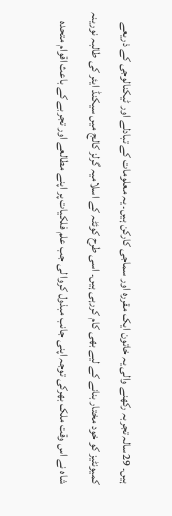ہیں۔ 29سالہ تجربہ رکھنے والی یہ خاتون ایک مقررہ اور سماجی کارکن ہیں۔ یہ معلومات کے تبادلے اور ٹیکنالوجی کے ذریعے کمیونٹیز کو خود مختار بنانے کے لیے بھی کام کررہی ہیں۔ اسی طرح کوئٹہ کے اسلامیہ گرلز کالج میں سیکنڈ ایئر کی طالبہ نورینہ شاہ نے اس وقت ملک بھرکی توجہ اپنی جانب مبذول کروا لی جب علم فلکیات پر اپنے مطالعے اور تجربے کے باعث اقوام متحدہ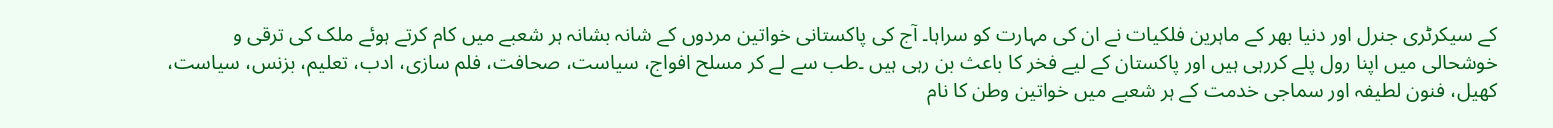کے سیکرٹری جنرل اور دنیا بھر کے ماہرین فلکیات نے ان کی مہارت کو سراہا۔ آج کی پاکستانی خواتین مردوں کے شانہ بشانہ ہر شعبے میں کام کرتے ہوئے ملک کی ترقی و خوشحالی میں اپنا رول پلے کررہی ہیں اور پاکستان کے لیے فخر کا باعث بن رہی ہیں ۔طب سے لے کر مسلح افواج، سیاست، صحافت، فلم سازی، ادب، تعلیم، بزنس، سیاست، کھیل، فنون لطیفہ اور سماجی خدمت کے ہر شعبے میں خواتین وطن کا نام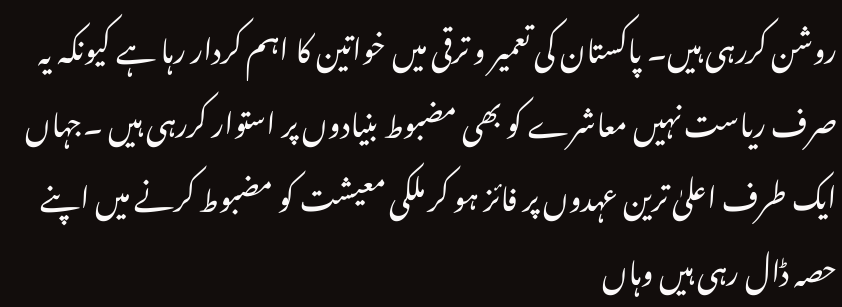روشن کررہی ہیں۔ پاکستان کی تعمیر و ترقی میں خواتین کا اہم کردار رہا ہے کیونکہ یہ صرف ریاست نہیں معاشرے کو بھی مضبوط بنیادوں پر استوار کررہی ہیں ۔جہاں ایک طرف اعلیٰ ترین عہدوں پر فائز ہو کر ملکی معیشت کو مضبوط کرنے میں اپنے حصہ ڈال رہی ہیں وہاں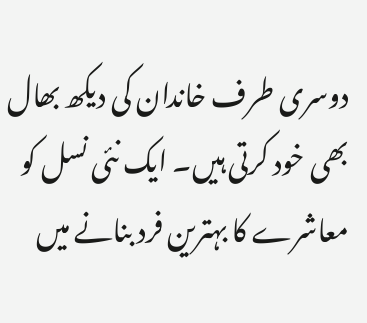دوسری طرف خاندان کی دیکھ بھال بھی خود کرتی ہیں۔ ایک نئی نسل کو معاشرے کا بہترین فرد بنانے میں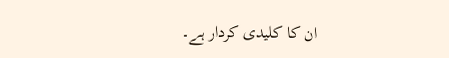ان کا کلیدی کردار ہے۔